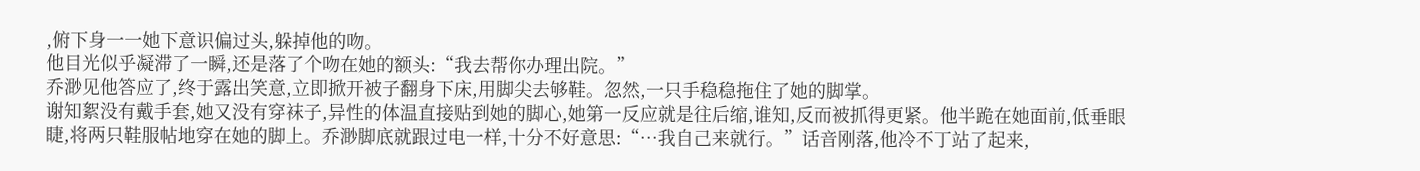,俯下身一一她下意识偏过头,躲掉他的吻。
他目光似乎凝滞了一瞬,还是落了个吻在她的额头:“我去帮你办理出院。”
乔渺见他答应了,终于露出笑意,立即掀开被子翻身下床,用脚尖去够鞋。忽然,一只手稳稳拖住了她的脚掌。
谢知絮没有戴手套,她又没有穿袜子,异性的体温直接贴到她的脚心,她第一反应就是往后缩,谁知,反而被抓得更紧。他半跪在她面前,低垂眼睫,将两只鞋服帖地穿在她的脚上。乔渺脚底就跟过电一样,十分不好意思:“…我自己来就行。”话音刚落,他冷不丁站了起来,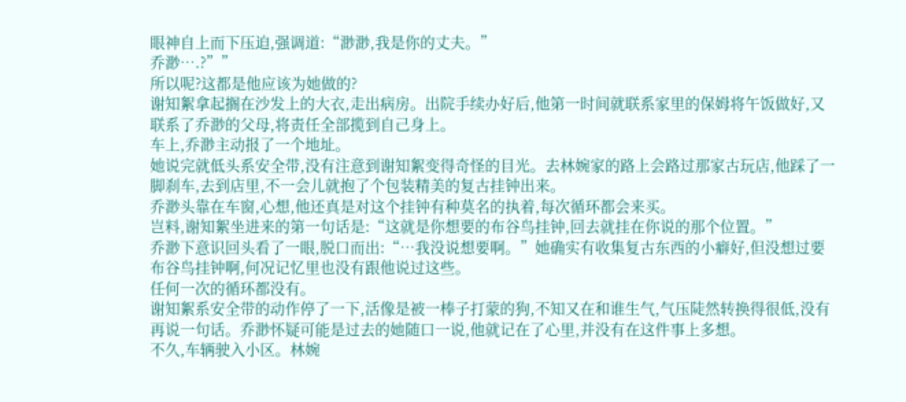眼神自上而下压迫,强调道:“渺渺,我是你的丈夫。”
乔渺….?””
所以呢?这都是他应该为她做的?
谢知絮拿起搁在沙发上的大衣,走出病房。出院手续办好后,他第一时间就联系家里的保姆将午饭做好,又联系了乔渺的父母,将责任全部揽到自己身上。
车上,乔渺主动报了一个地址。
她说完就低头系安全带,没有注意到谢知絮变得奇怪的目光。去林婉家的路上会路过那家古玩店,他踩了一脚刹车,去到店里,不一会儿就抱了个包装精美的复古挂钟出来。
乔渺头靠在车窗,心想,他还真是对这个挂钟有种莫名的执着,每次循环都会来买。
岂料,谢知絮坐进来的第一句话是:“这就是你想要的布谷鸟挂钟,回去就挂在你说的那个位置。”
乔渺下意识回头看了一眼,脱口而出:“…我没说想要啊。”她确实有收集复古东西的小癖好,但没想过要布谷鸟挂钟啊,何况记忆里也没有跟他说过这些。
任何一次的循环都没有。
谢知絮系安全带的动作停了一下,活像是被一棒子打蒙的狗,不知又在和谁生气,气压陡然转换得很低,没有再说一句话。乔渺怀疑可能是过去的她随口一说,他就记在了心里,并没有在这件事上多想。
不久,车辆驶入小区。林婉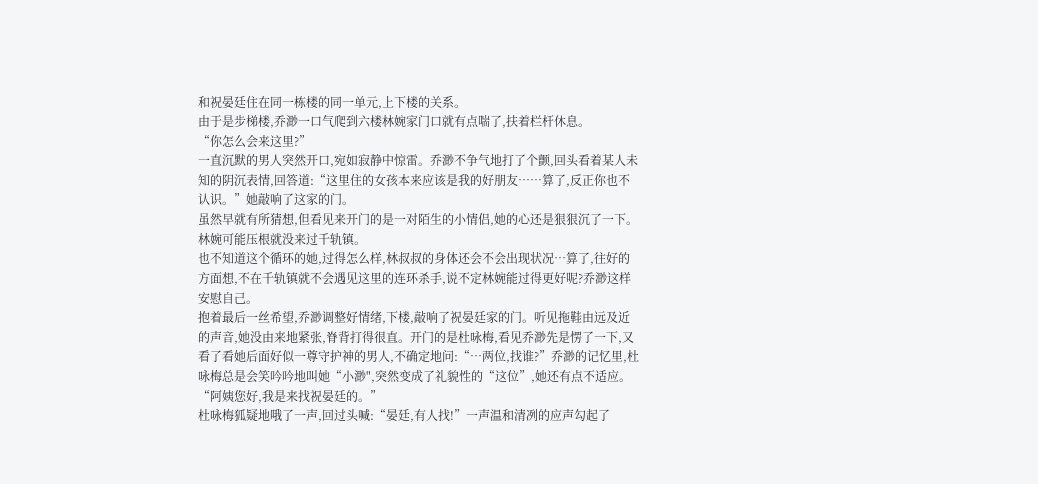和祝晏廷住在同一栋楼的同一单元,上下楼的关系。
由于是步梯楼,乔渺一口气爬到六楼林婉家门口就有点喘了,扶着栏杆休息。
“你怎么会来这里?”
一直沉默的男人突然开口,宛如寂静中惊雷。乔渺不争气地打了个颤,回头看着某人未知的阴沉表情,回答道:“这里住的女孩本来应该是我的好朋友……算了,反正你也不认识。”她敲响了这家的门。
虽然早就有所猜想,但看见来开门的是一对陌生的小情侣,她的心还是狠狠沉了一下。
林婉可能压根就没来过千轨镇。
也不知道这个循环的她,过得怎么样,林叔叔的身体还会不会出现状况…算了,往好的方面想,不在千轨镇就不会遇见这里的连环杀手,说不定林婉能过得更好呢?乔渺这样安慰自己。
抱着最后一丝希望,乔渺调整好情绪,下楼,敲响了祝晏廷家的门。听见拖鞋由远及近的声音,她没由来地紧张,脊背打得很直。开门的是杜咏梅,看见乔渺先是愣了一下,又看了看她后面好似一尊守护神的男人,不确定地问:“…两位,找谁?”乔渺的记忆里,杜咏梅总是会笑吟吟地叫她“小渺",突然变成了礼貌性的“这位”,她还有点不适应。
“阿姨您好,我是来找祝晏廷的。”
杜咏梅狐疑地哦了一声,回过头喊:“晏廷,有人找!”一声温和清冽的应声勾起了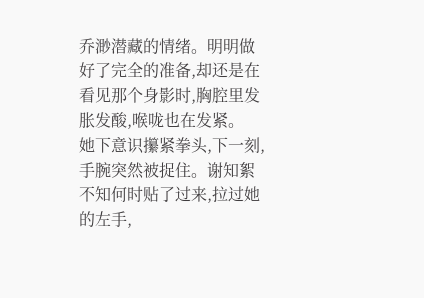乔渺潜藏的情绪。明明做好了完全的准备,却还是在看见那个身影时,胸腔里发胀发酸,喉咙也在发紧。
她下意识攥紧拳头,下一刻,手腕突然被捉住。谢知絮不知何时贴了过来,拉过她的左手,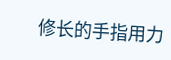修长的手指用力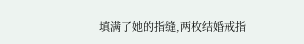填满了她的指缝,两枚结婚戒指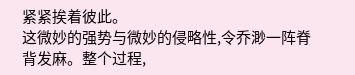紧紧挨着彼此。
这微妙的强势与微妙的侵略性,令乔渺一阵脊背发麻。整个过程,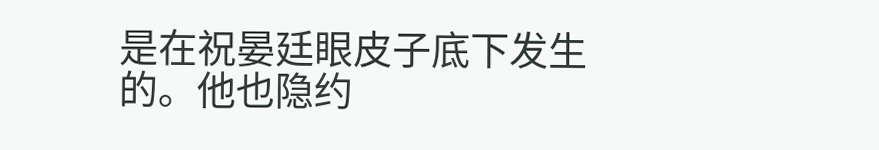是在祝晏廷眼皮子底下发生的。他也隐约